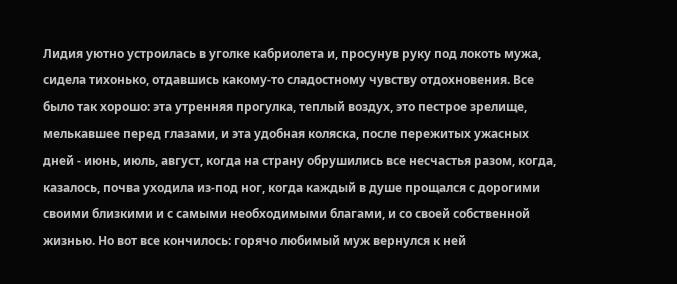Лидия уютно устроилась в уголке кабриолета и, просунув руку под локоть мужа, сидела тихонько, отдавшись какому-то сладостному чувству отдохновения. Все было так хорошо: эта утренняя прогулка, теплый воздух, это пестрое зрелище, мелькавшее перед глазами, и эта удобная коляска, после пережитых ужасных дней - июнь, июль, август, когда на страну обрушились все несчастья разом, когда, казалось, почва уходила из-под ног, когда каждый в душе прощался с дорогими своими близкими и с самыми необходимыми благами, и со своей собственной жизнью. Но вот все кончилось: горячо любимый муж вернулся к ней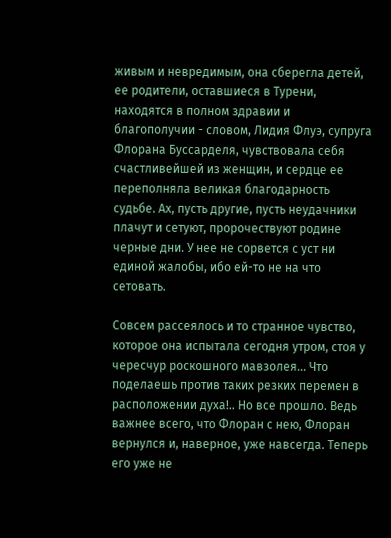живым и невредимым, она сберегла детей, ее родители, оставшиеся в Турени, находятся в полном здравии и благополучии - словом, Лидия Флуэ, супруга Флорана Буссарделя, чувствовала себя счастливейшей из женщин, и сердце ее переполняла великая благодарность судьбе. Ах, пусть другие, пусть неудачники плачут и сетуют, пророчествуют родине черные дни. У нее не сорвется с уст ни единой жалобы, ибо ей-то не на что сетовать.

Совсем рассеялось и то странное чувство, которое она испытала сегодня утром, стоя у чересчур роскошного мавзолея... Что поделаешь против таких резких перемен в расположении духа!.. Но все прошло. Ведь важнее всего, что Флоран с нею, Флоран вернулся и, наверное, уже навсегда. Теперь его уже не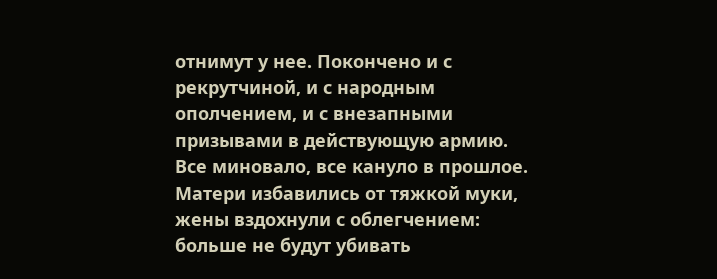отнимут у нее. Покончено и с рекрутчиной, и с народным ополчением, и с внезапными призывами в действующую армию. Все миновало, все кануло в прошлое. Матери избавились от тяжкой муки, жены вздохнули с облегчением: больше не будут убивать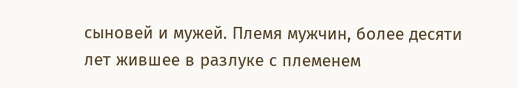сыновей и мужей. Племя мужчин, более десяти лет жившее в разлуке с племенем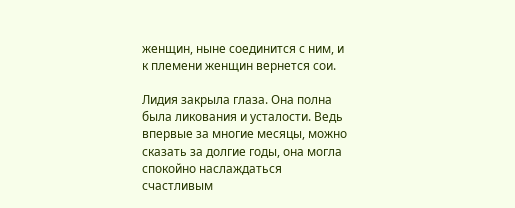женщин, ныне соединится с ним, и к племени женщин вернется сои.

Лидия закрыла глаза. Она полна была ликования и усталости. Ведь впервые за многие месяцы, можно сказать за долгие годы, она могла спокойно наслаждаться счастливым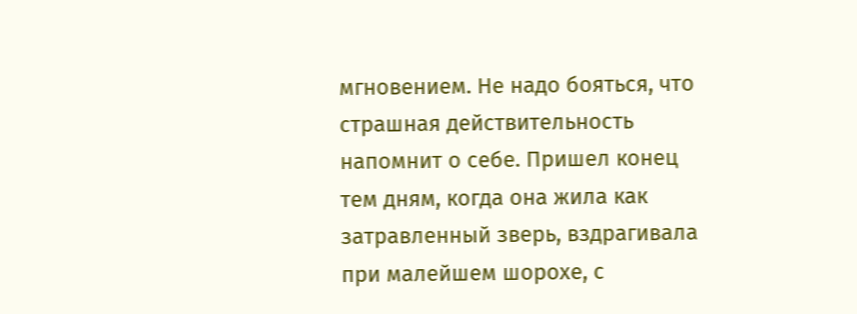мгновением. Не надо бояться, что страшная действительность напомнит о себе. Пришел конец тем дням, когда она жила как затравленный зверь, вздрагивала при малейшем шорохе, с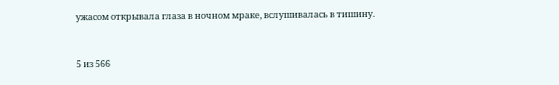ужасом открывала глаза в ночном мраке, вслушивалась в тишину.



5 из 566